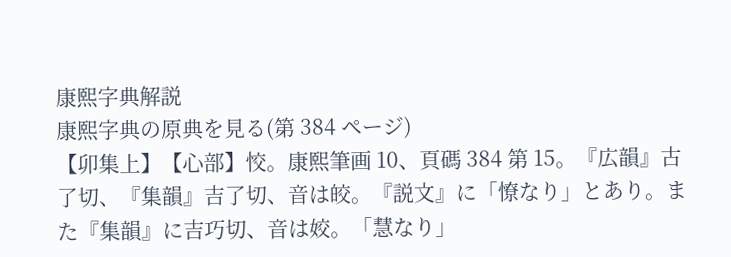康熙字典解説
康熙字典の原典を見る(第 384 ページ)
【卯集上】【心部】恔。康熙筆画 10、頁碼 384 第 15。『広韻』古了切、『集韻』吉了切、音は皎。『説文』に「憭なり」とあり。また『集韻』に吉巧切、音は姣。「慧なり」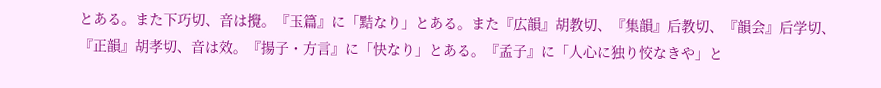とある。また下巧切、音は攪。『玉篇』に「黠なり」とある。また『広韻』胡教切、『集韻』后教切、『韻会』后学切、『正韻』胡孝切、音は效。『揚子・方言』に「快なり」とある。『孟子』に「人心に独り恔なきや」と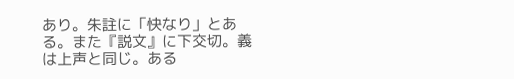あり。朱註に「快なり」とある。また『説文』に下交切。義は上声と同じ。ある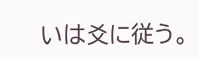いは爻に従う。